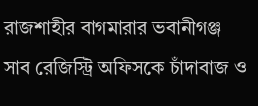রাজশাহীর বাগমারার ভবানীগঞ্জ সাব রেজিস্ট্রি অফিসকে চাঁদাবাজ ও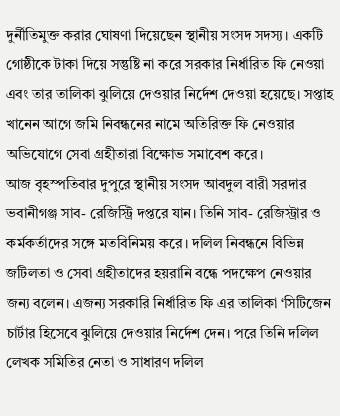দুর্নীতিমুক্ত করার ঘোষণা দিয়েছেন স্থানীয় সংসদ সদস্য। একটি গোষ্ঠীকে টাকা দিয়ে সন্তুষ্টি না করে সরকার নির্ধারিত ফি নেওয়া এবং তার তালিকা ঝুলিয়ে দেওয়ার নির্দেশ দেওয়া হয়েছে। সপ্তাহ খানেন আগে জমি নিবন্ধনের নামে অতিরিক্ত ফি নেওয়ার অভিযোগে সেবা গ্রহীতারা বিক্ষোভ সমাবেশ করে।
আজ বৃহস্পতিবার দুপুরে স্থানীয় সংসদ আবদুল বারী সরদার ভবানীগঞ্জ সাব- রেজিস্ট্রি দপ্তরে যান। তিনি সাব- রেজিস্ট্রার ও কর্মকর্তাদের সঙ্গে মতবিনিময় করে। দলিল নিবন্ধনে বিভিন্ন জটিলতা ও সেবা গ্রহীতাদের হয়রানি বন্ধে পদক্ষেপ নেওয়ার জন্য বলেন। এজন্য সরকারি নির্ধারিত ফি এর তালিকা ‘সিটিজেন চার্টার হিসেবে ঝুলিয়ে দেওয়ার নির্দেশ দেন। পরে তিনি দলিল লেখক সমিতির নেতা ও সাধারণ দলিল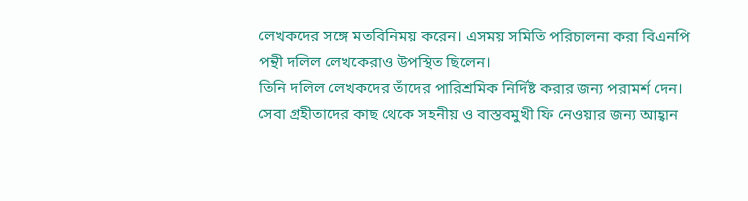লেখকদের সঙ্গে মতবিনিময় করেন। এসময় সমিতি পরিচালনা করা বিএনপি পন্থী দলিল লেখকেরাও উপস্থিত ছিলেন।
তিনি দলিল লেখকদের তাঁদের পারিশ্রমিক নির্দিষ্ট করার জন্য পরামর্শ দেন। সেবা গ্রহীতাদের কাছ থেকে সহনীয় ও বাস্তবমুখী ফি নেওয়ার জন্য আহ্বান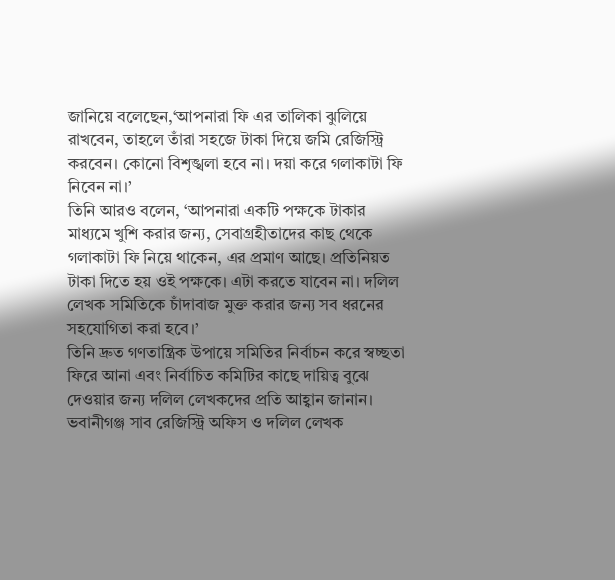জানিয়ে বলেছেন,‘আপনারা ফি এর তালিকা ঝুলিয়ে রাখবেন, তাহলে তাঁরা সহজে টাকা দিয়ে জমি রেজিস্ট্রি করবেন। কোনো বিশৃঙ্খলা হবে না। দয়া করে গলাকাটা ফি নিবেন না।’
তিনি আরও বলেন, ‘আপনারা একটি পক্ষকে টাকার মাধ্যমে খুশি করার জন্য, সেবাগ্রহীতাদের কাছ থেকে গলাকাটা ফি নিয়ে থাকেন, এর প্রমাণ আছে। প্রতিনিয়ত টাকা দিতে হয় ওই পক্ষকে। এটা করতে যাবেন না। দলিল লেখক সমিতিকে চাঁদাবাজ মুক্ত করার জন্য সব ধরনের সহযোগিতা করা হবে।’
তিনি দ্রুত গণতান্ত্রিক উপায়ে সমিতির নির্বাচন করে স্বচ্ছতা ফিরে আনা এবং নির্বাচিত কমিটির কাছে দায়িত্ব বুঝে দেওয়ার জন্য দলিল লেখকদের প্রতি আহ্বান জানান।
ভবানীগঞ্জ সাব রেজিস্ট্রি অফিস ও দলিল লেখক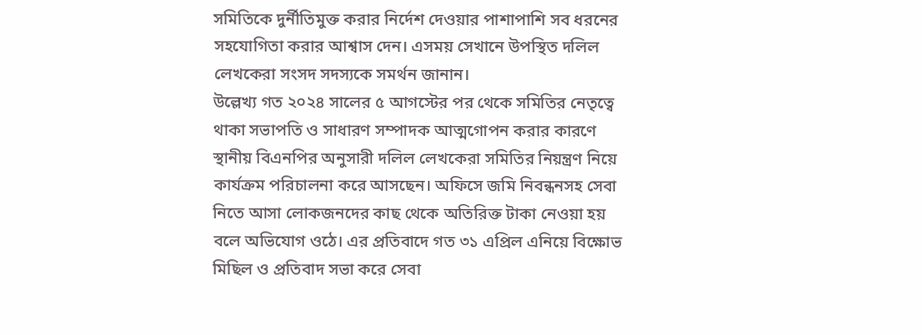সমিতিকে দুর্নীতিমুক্ত করার নির্দেশ দেওয়ার পাশাপাশি সব ধরনের সহযোগিতা করার আশ্বাস দেন। এসময় সেখানে উপস্থিত দলিল লেখকেরা সংসদ সদস্যকে সমর্থন জানান।
উল্লেখ্য গত ২০২৪ সালের ৫ আগস্টের পর থেকে সমিতির নেতৃত্বে থাকা সভাপতি ও সাধারণ সম্পাদক আত্মগোপন করার কারণে স্থানীয় বিএনপির অনুসারী দলিল লেখকেরা সমিতির নিয়ন্ত্রণ নিয়ে কার্যক্রম পরিচালনা করে আসছেন। অফিসে জমি নিবন্ধনসহ সেবা নিতে আসা লোকজনদের কাছ থেকে অতিরিক্ত টাকা নেওয়া হয় বলে অভিযোগ ওঠে। এর প্রতিবাদে গত ৩১ এপ্রিল এনিয়ে বিক্ষোভ মিছিল ও প্রতিবাদ সভা করে সেবা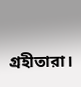গ্রহীতারা।